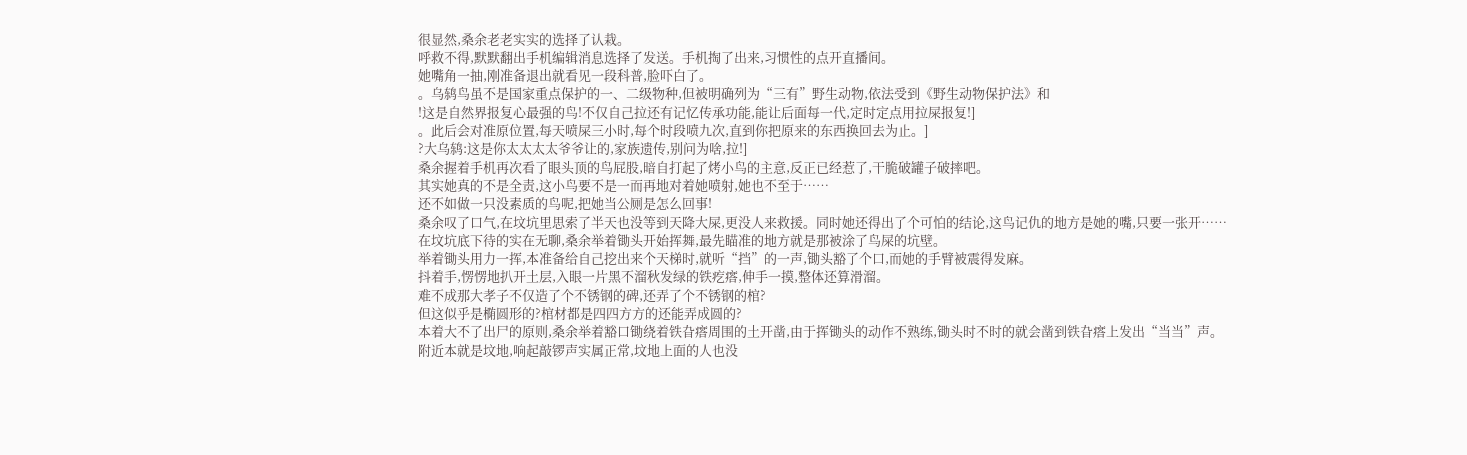很显然,桑余老老实实的选择了认栽。
呼救不得,默默翻出手机编辑消息选择了发送。手机掏了出来,习惯性的点开直播间。
她嘴角一抽,刚准备退出就看见一段科普,脸吓白了。
。乌鸫鸟虽不是国家重点保护的一、二级物种,但被明确列为“三有”野生动物,依法受到《野生动物保护法》和
!这是自然界报复心最强的鸟!不仅自己拉还有记忆传承功能,能让后面每一代,定时定点用拉屎报复!]
。此后会对准原位置,每天喷屎三小时,每个时段喷九次,直到你把原来的东西换回去为止。]
?大乌鸫:这是你太太太太爷爷让的,家族遗传,别问为啥,拉!]
桑余握着手机再次看了眼头顶的鸟屁股,暗自打起了烤小鸟的主意,反正已经惹了,干脆破罐子破摔吧。
其实她真的不是全责,这小鸟要不是一而再地对着她喷射,她也不至于……
还不如做一只没素质的鸟呢,把她当公厕是怎么回事!
桑余叹了口气,在坟坑里思索了半天也没等到天降大屎,更没人来救援。同时她还得出了个可怕的结论,这鸟记仇的地方是她的嘴,只要一张开……
在坟坑底下待的实在无聊,桑余举着锄头开始挥舞,最先瞄准的地方就是那被涂了鸟屎的坑壁。
举着锄头用力一挥,本准备给自己挖出来个天梯时,就听“挡”的一声,锄头豁了个口,而她的手臂被震得发麻。
抖着手,愣愣地扒开土层,入眼一片黑不溜秋发绿的铁疙瘩,伸手一摸,整体还算滑溜。
难不成那大孝子不仅造了个不锈钢的碑,还弄了个不锈钢的棺?
但这似乎是椭圆形的?棺材都是四四方方的还能弄成圆的?
本着大不了出尸的原则,桑余举着豁口锄绕着铁旮瘩周围的土开凿,由于挥锄头的动作不熟练,锄头时不时的就会凿到铁旮瘩上发出“当当”声。
附近本就是坟地,响起敲锣声实属正常,坟地上面的人也没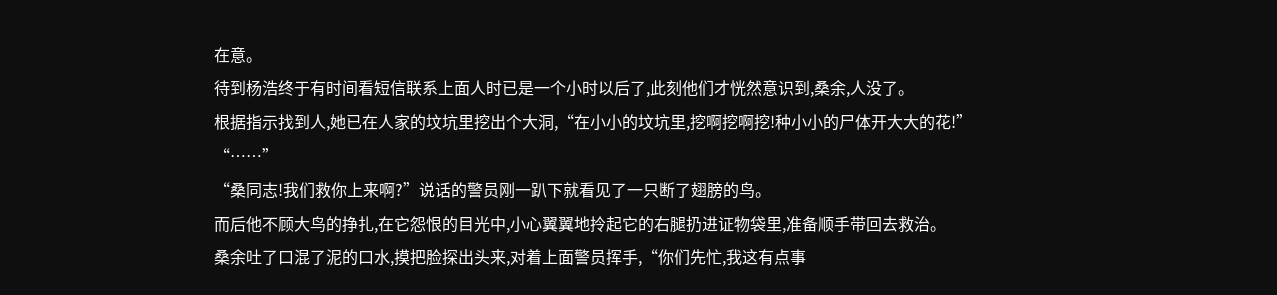在意。
待到杨浩终于有时间看短信联系上面人时已是一个小时以后了,此刻他们才恍然意识到,桑余,人没了。
根据指示找到人,她已在人家的坟坑里挖出个大洞,“在小小的坟坑里,挖啊挖啊挖!种小小的尸体开大大的花!”
“……”
“桑同志!我们救你上来啊?”说话的警员刚一趴下就看见了一只断了翅膀的鸟。
而后他不顾大鸟的挣扎,在它怨恨的目光中,小心翼翼地拎起它的右腿扔进证物袋里,准备顺手带回去救治。
桑余吐了口混了泥的口水,摸把脸探出头来,对着上面警员挥手,“你们先忙,我这有点事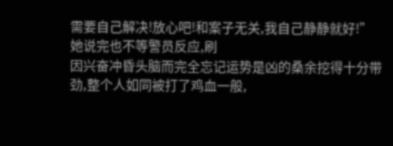需要自己解决!放心吧!和案子无关,我自己静静就好!”
她说完也不等警员反应,刷
因兴奋冲昏头脑而完全忘记运势是凶的桑余挖得十分带劲,整个人如同被打了鸡血一般,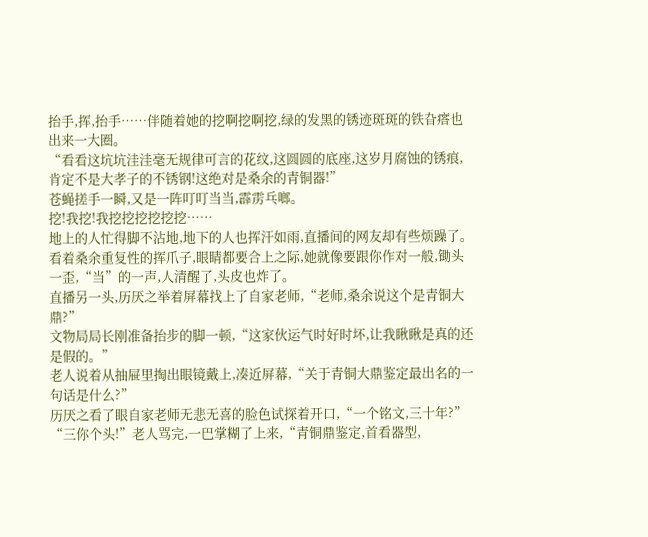抬手,挥,抬手……伴随着她的挖啊挖啊挖,绿的发黑的锈迹斑斑的铁旮瘩也出来一大圈。
“看看这坑坑洼洼毫无规律可言的花纹,这圆圆的底座,这岁月腐蚀的锈痕,肯定不是大孝子的不锈钢!这绝对是桑余的青铜器!”
苍蝇搓手一瞬,又是一阵叮叮当当,霹雳乓啷。
挖!我挖!我挖挖挖挖挖挖……
地上的人忙得脚不沾地,地下的人也挥汗如雨,直播间的网友却有些烦躁了。
看着桑余重复性的挥爪子,眼睛都要合上之际,她就像要跟你作对一般,锄头一歪,“当”的一声,人清醒了,头皮也炸了。
直播另一头,历厌之举着屏幕找上了自家老师,“老师,桑余说这个是青铜大鼎?”
文物局局长刚准备抬步的脚一顿,“这家伙运气时好时坏,让我瞅瞅是真的还是假的。”
老人说着从抽屉里掏出眼镜戴上,凑近屏幕,“关于青铜大鼎鉴定最出名的一句话是什么?”
历厌之看了眼自家老师无悲无喜的脸色试探着开口,“一个铭文,三十年?”
“三你个头!”老人骂完,一巴掌糊了上来,“青铜鼎鉴定,首看器型,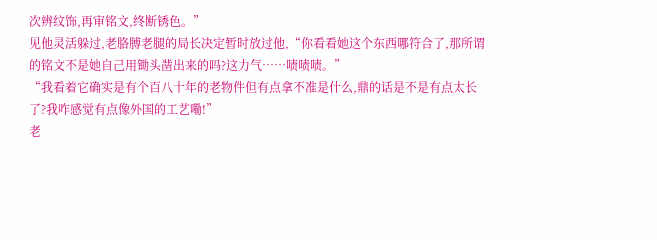次辨纹饰,再审铭文,终断锈色。”
见他灵活躲过,老胳膊老腿的局长决定暂时放过他,“你看看她这个东西哪符合了,那所谓的铭文不是她自己用锄头凿出来的吗?这力气……啧啧啧。”
“我看着它确实是有个百八十年的老物件但有点拿不准是什么,鼎的话是不是有点太长了?我咋感觉有点像外国的工艺嘞!”
老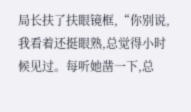局长扶了扶眼镜框,“你别说,我看着还挺眼熟,总觉得小时候见过。每听她凿一下,总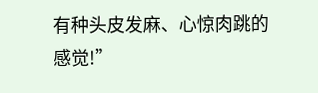有种头皮发麻、心惊肉跳的感觉!”